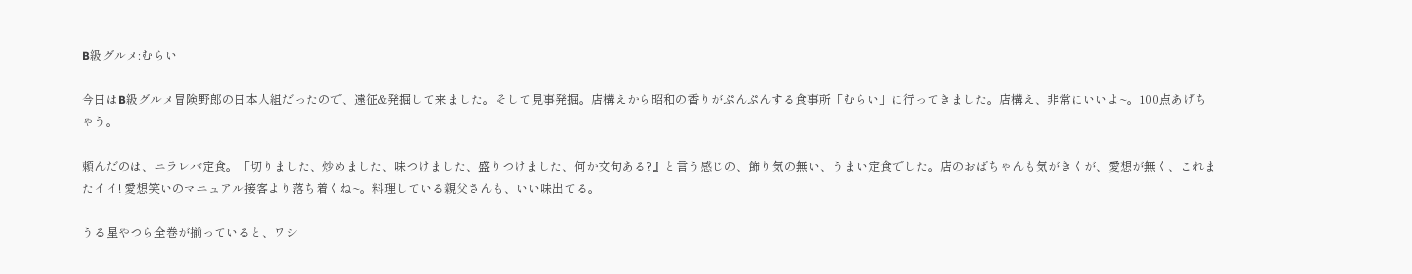B級グルメ:むらい

今日はB級グルメ冒険野郎の日本人組だったので、遠征&発掘して来ました。そして見事発掘。店構えから昭和の香りがぷんぷんする食事所「むらい」に行ってきました。店構え、非常にいいよ~。100点あげちゃう。

頼んだのは、ニラレバ定食。「切りました、炒めました、味つけました、盛りつけました、何か文句ある?』と言う感じの、飾り気の無い、うまい定食でした。店のおばちゃんも気がきくが、愛想が無く、これまたイイ! 愛想笑いのマニュアル接客より落ち着くね~。料理している親父さんも、いい味出てる。

うる星やつら全巻が揃っていると、ワシ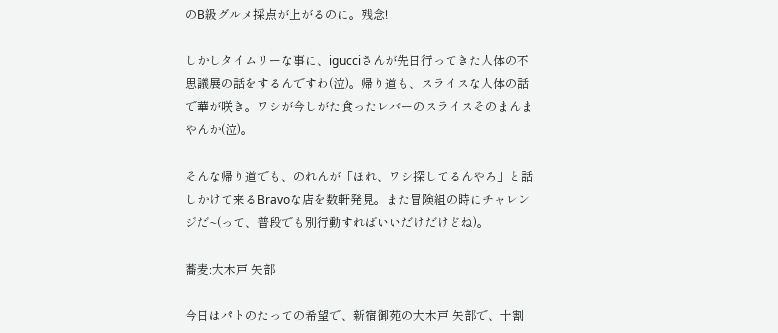のB級グルメ採点が上がるのに。残念!

しかしタイムリーな事に、igucciさんが先日行ってきた人体の不思議展の話をするんですわ(泣)。帰り道も、スライスな人体の話で華が咲き。ワシが今しがた食ったレバーのスライスそのまんまやんか(泣)。

そんな帰り道でも、のれんが「ほれ、ワシ探してるんやろ」と話しかけて来るBravoな店を数軒発見。また冒険組の時にチャレンジだ~(って、普段でも別行動すればいいだけだけどね)。

蕎麦:大木戸 矢部

今日はパトのたっての希望で、新宿御苑の大木戸 矢部で、十割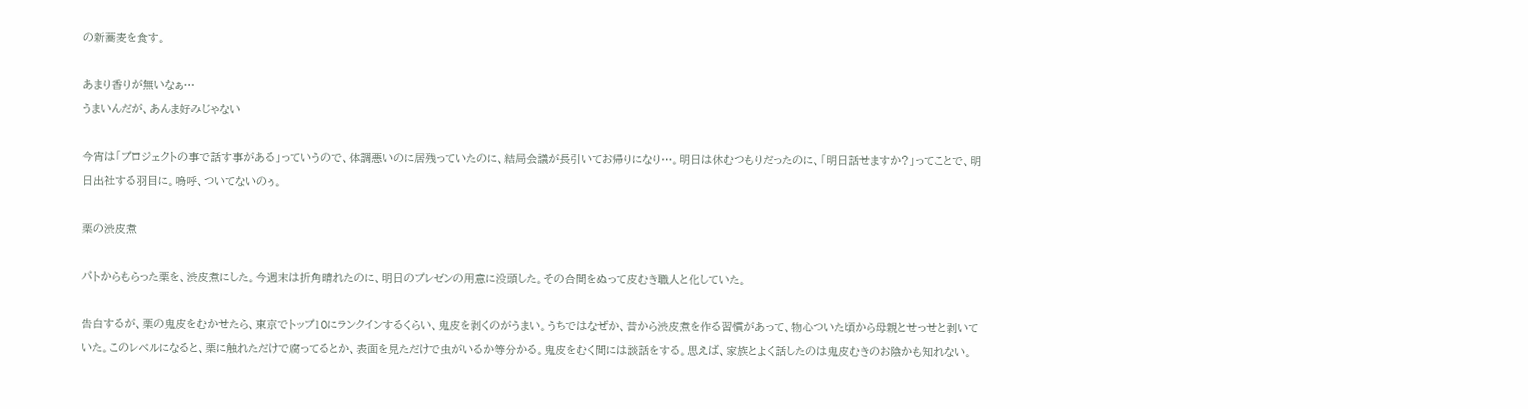の新蕎麦を食す。

あまり香りが無いなぁ…
うまいんだが、あんま好みじゃない

今宵は「プロジェクトの事で話す事がある」っていうので、体調悪いのに居残っていたのに、結局会議が長引いてお帰りになり…。明日は休むつもりだったのに、「明日話せますか?」ってことで、明日出社する羽目に。嗚呼、ついてないのぅ。

栗の渋皮煮

パトからもらった栗を、渋皮煮にした。今週末は折角晴れたのに、明日のプレゼンの用意に没頭した。その合間をぬって皮むき職人と化していた。

告白するが、栗の鬼皮をむかせたら、東京でトップ10にランクインするくらい、鬼皮を剥くのがうまい。うちではなぜか、昔から渋皮煮を作る習慣があって、物心ついた頃から母親とせっせと剥いていた。このレベルになると、栗に触れただけで腐ってるとか、表面を見ただけで虫がいるか等分かる。鬼皮をむく間には談話をする。思えば、家族とよく話したのは鬼皮むきのお陰かも知れない。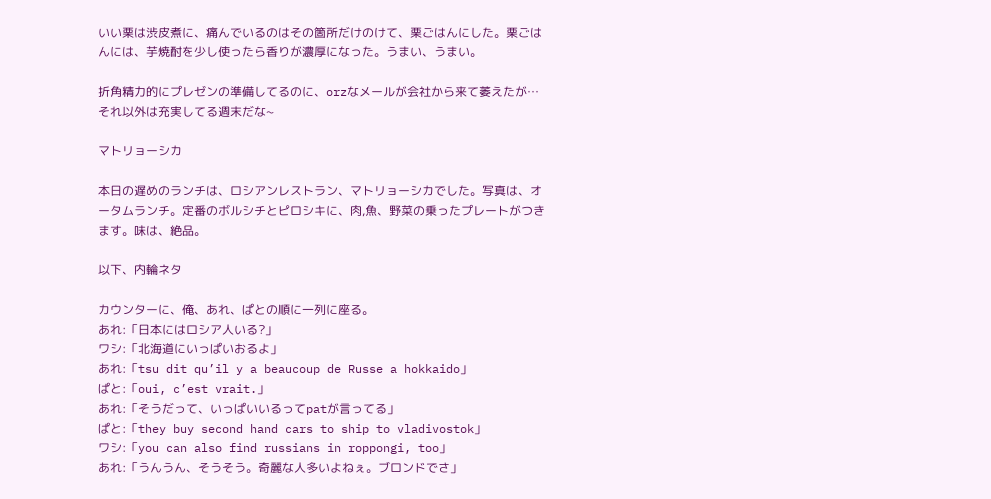いい栗は渋皮煮に、痛んでいるのはその箇所だけのけて、栗ごはんにした。栗ごはんには、芋焼酎を少し使ったら香りが濃厚になった。うまい、うまい。

折角精力的にプレゼンの準備してるのに、orzなメールが会社から来て萎えたが…それ以外は充実してる週末だな~

マトリョーシカ

本日の遅めのランチは、ロシアンレストラン、マトリョーシカでした。写真は、オータムランチ。定番のボルシチとピロシキに、肉,魚、野菜の乗ったプレートがつきます。味は、絶品。

以下、内輪ネタ

カウンターに、俺、あれ、ぱとの順に一列に座る。
あれ:「日本にはロシア人いる?」
ワシ:「北海道にいっぱいおるよ」
あれ:「tsu dit qu’il y a beaucoup de Russe a hokkaido」
ぱと:「oui, c’est vrait.」
あれ:「そうだって、いっぱいいるってpatが言ってる」
ぱと:「they buy second hand cars to ship to vladivostok」
ワシ:「you can also find russians in roppongi, too」
あれ:「うんうん、そうそう。奇麗な人多いよねぇ。ブロンドでさ」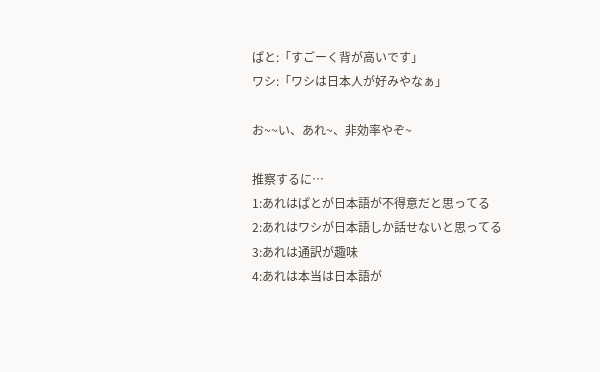ぱと:「すごーく背が高いです」
ワシ:「ワシは日本人が好みやなぁ」

お~~い、あれ~、非効率やぞ~

推察するに…
1:あれはぱとが日本語が不得意だと思ってる
2:あれはワシが日本語しか話せないと思ってる
3:あれは通訳が趣味
4:あれは本当は日本語が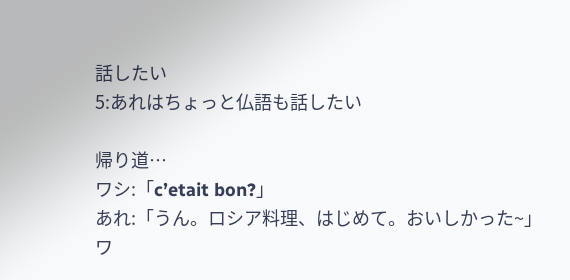話したい
5:あれはちょっと仏語も話したい

帰り道…
ワシ:「c’etait bon?」
あれ:「うん。ロシア料理、はじめて。おいしかった~」
ワ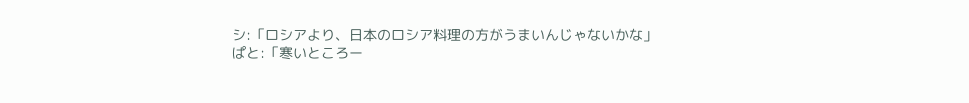シ:「ロシアより、日本のロシア料理の方がうまいんじゃないかな」
ぱと:「寒いところー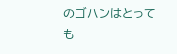のゴハンはとっても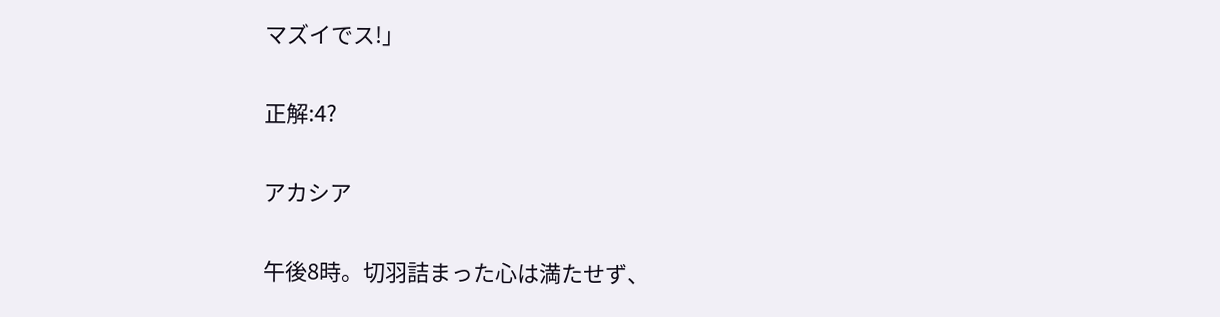マズイでス!」

正解:4?

アカシア

午後8時。切羽詰まった心は満たせず、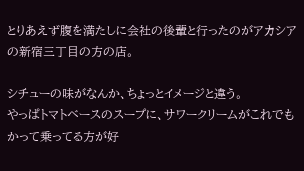とりあえず腹を満たしに会社の後輩と行ったのがアカシアの新宿三丁目の方の店。

シチューの味がなんか、ちょっとイメージと違う。
やっぱトマトベースのスープに、サワークリームがこれでもかって乗ってる方が好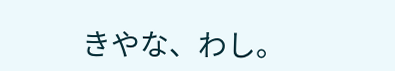きやな、わし。